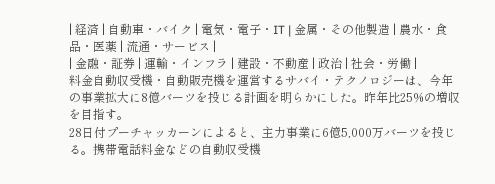| 経済 | 自動車・バイク | 電気・電子・IT | 金属・その他製造 | 農水・食品・医薬 | 流通・サービス |
| 金融・証券 | 運輸・インフラ | 建設・不動産 | 政治 | 社会・労働 |
料金自動収受機・自動販売機を運営するサバイ・テクノロジーは、今年の事業拡大に8億バーツを投じる計画を明らかにした。昨年比25%の増収を目指す。
28日付プーチャッカーンによると、主力事業に6億5,000万バーツを投じる。携帯電話料金などの自動収受機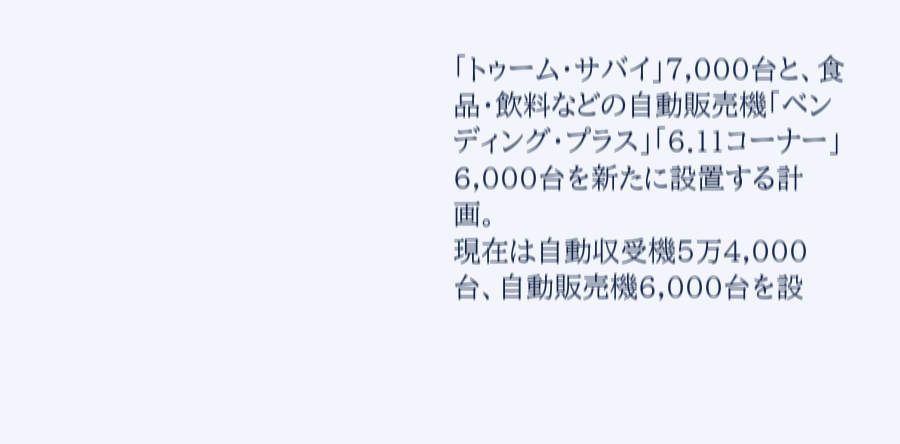「トゥーム・サバイ」7,000台と、食品・飲料などの自動販売機「ベンディング・プラス」「6.11コーナー」6,000台を新たに設置する計画。
現在は自動収受機5万4,000台、自動販売機6,000台を設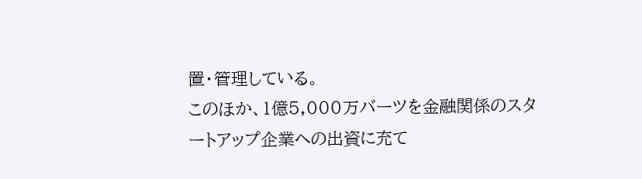置・管理している。
このほか、1億5,000万バーツを金融関係のスタートアップ企業への出資に充て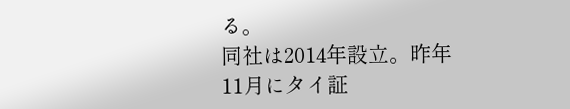る。
同社は2014年設立。昨年11月にタイ証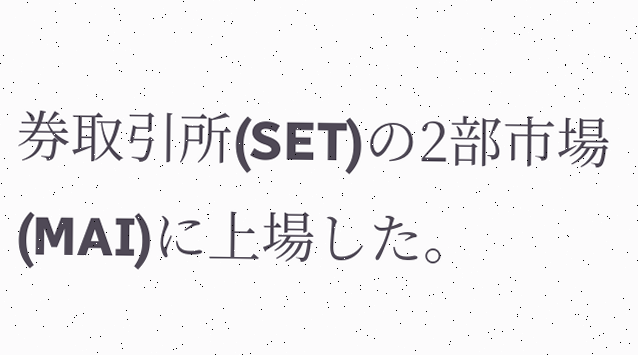券取引所(SET)の2部市場(MAI)に上場した。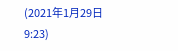(2021年1月29日 9:23)